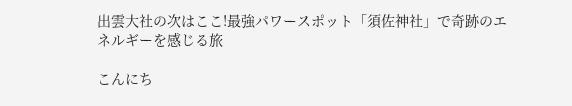出雲大社の次はここ!最強パワースポット「須佐神社」で奇跡のエネルギーを感じる旅

こんにち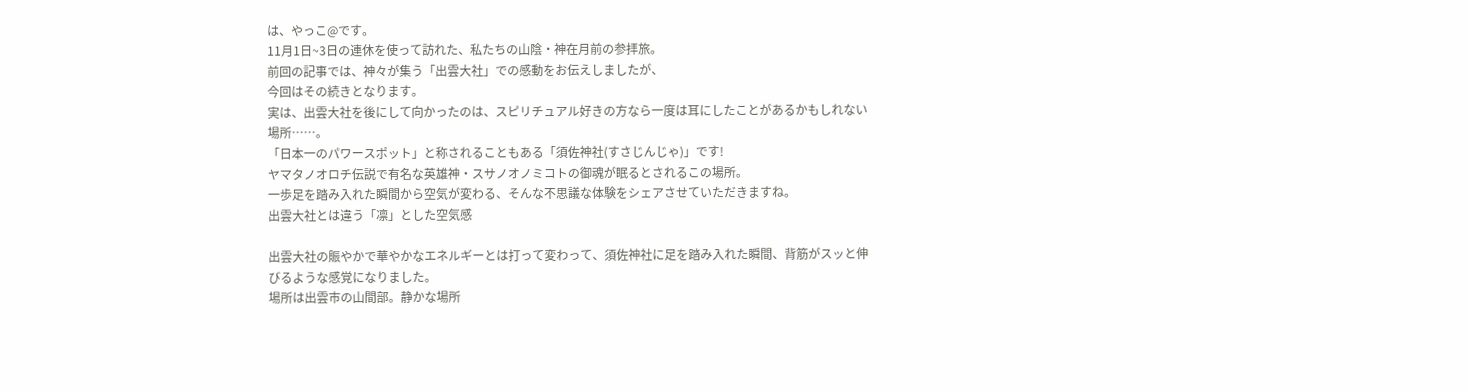は、やっこ@です。
11月1日~3日の連休を使って訪れた、私たちの山陰・神在月前の参拝旅。
前回の記事では、神々が集う「出雲大社」での感動をお伝えしましたが、
今回はその続きとなります。
実は、出雲大社を後にして向かったのは、スピリチュアル好きの方なら一度は耳にしたことがあるかもしれない場所……。
「日本一のパワースポット」と称されることもある「須佐神社(すさじんじゃ)」です!
ヤマタノオロチ伝説で有名な英雄神・スサノオノミコトの御魂が眠るとされるこの場所。
一歩足を踏み入れた瞬間から空気が変わる、そんな不思議な体験をシェアさせていただきますね。
出雲大社とは違う「凛」とした空気感

出雲大社の賑やかで華やかなエネルギーとは打って変わって、須佐神社に足を踏み入れた瞬間、背筋がスッと伸びるような感覚になりました。
場所は出雲市の山間部。静かな場所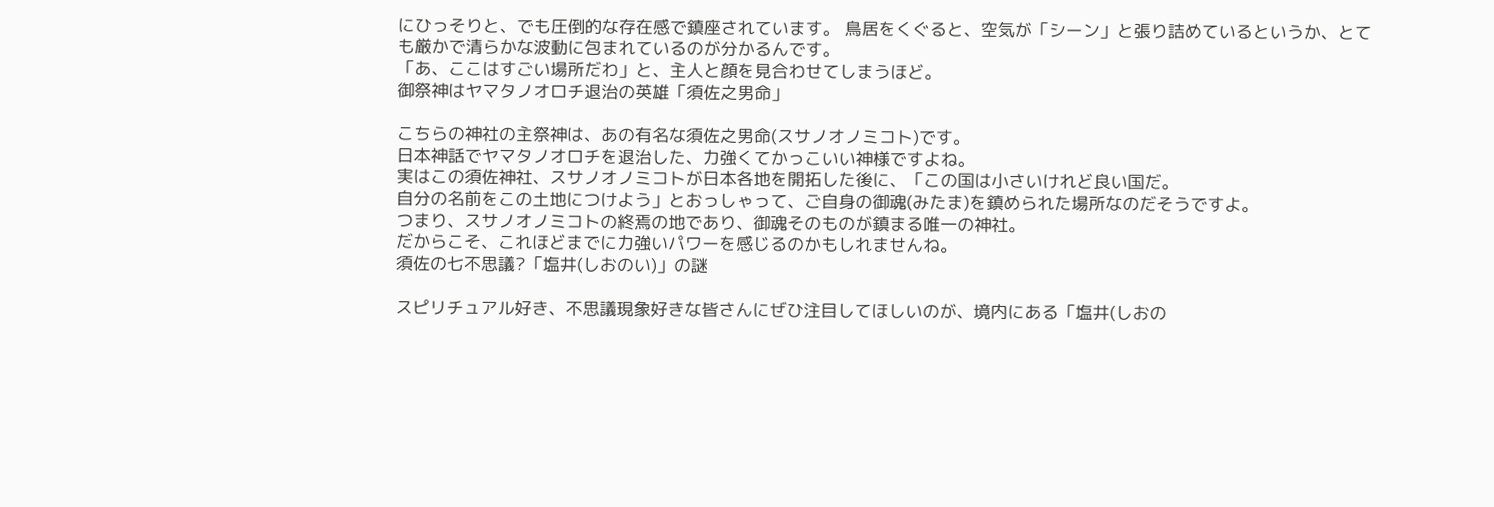にひっそりと、でも圧倒的な存在感で鎮座されています。 鳥居をくぐると、空気が「シーン」と張り詰めているというか、とても厳かで清らかな波動に包まれているのが分かるんです。
「あ、ここはすごい場所だわ」と、主人と顔を見合わせてしまうほど。
御祭神はヤマタノオロチ退治の英雄「須佐之男命」

こちらの神社の主祭神は、あの有名な須佐之男命(スサノオノミコト)です。
日本神話でヤマタノオロチを退治した、力強くてかっこいい神様ですよね。
実はこの須佐神社、スサノオノミコトが日本各地を開拓した後に、「この国は小さいけれど良い国だ。
自分の名前をこの土地につけよう」とおっしゃって、ご自身の御魂(みたま)を鎮められた場所なのだそうですよ。
つまり、スサノオノミコトの終焉の地であり、御魂そのものが鎮まる唯一の神社。
だからこそ、これほどまでに力強いパワーを感じるのかもしれませんね。
須佐の七不思議?「塩井(しおのい)」の謎

スピリチュアル好き、不思議現象好きな皆さんにぜひ注目してほしいのが、境内にある「塩井(しおの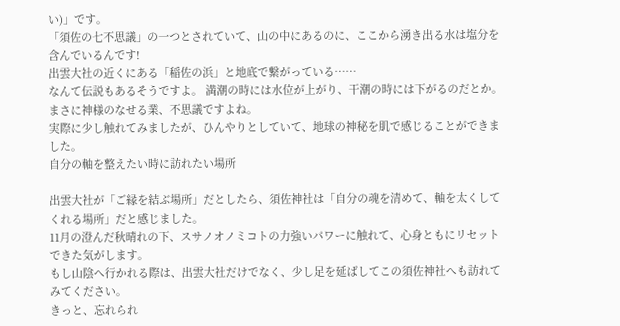い)」です。
「須佐の七不思議」の一つとされていて、山の中にあるのに、ここから湧き出る水は塩分を含んでいるんです!
出雲大社の近くにある「稲佐の浜」と地底で繋がっている……
なんて伝説もあるそうですよ。 満潮の時には水位が上がり、干潮の時には下がるのだとか。
まさに神様のなせる業、不思議ですよね。
実際に少し触れてみましたが、ひんやりとしていて、地球の神秘を肌で感じることができました。
自分の軸を整えたい時に訪れたい場所

出雲大社が「ご縁を結ぶ場所」だとしたら、須佐神社は「自分の魂を清めて、軸を太くしてくれる場所」だと感じました。
11月の澄んだ秋晴れの下、スサノオノミコトの力強いパワーに触れて、心身ともにリセットできた気がします。
もし山陰へ行かれる際は、出雲大社だけでなく、少し足を延ばしてこの須佐神社へも訪れてみてください。
きっと、忘れられ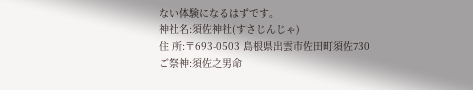ない体験になるはずです。
神社名:須佐神社(すさじんじゃ)
住 所:〒693-0503 島根県出雲市佐田町須佐730
ご祭神:須佐之男命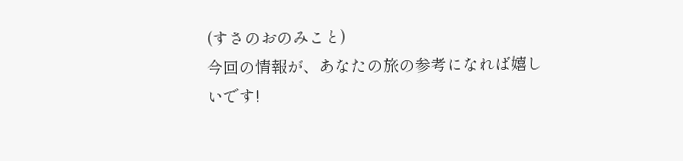(すさのおのみこと)
今回の情報が、あなたの旅の参考になれば嬉しいです!